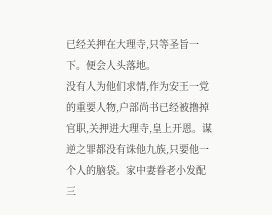已经关押在大理寺,只等圣旨一下。便会人头落地。
没有人为他们求情,作为安王一党的重要人物,户部尚书已经被撸掉官职,关押进大理寺,皇上开恩。谋逆之罪都没有诛他九族,只要他一个人的脑袋。家中妻眷老小发配三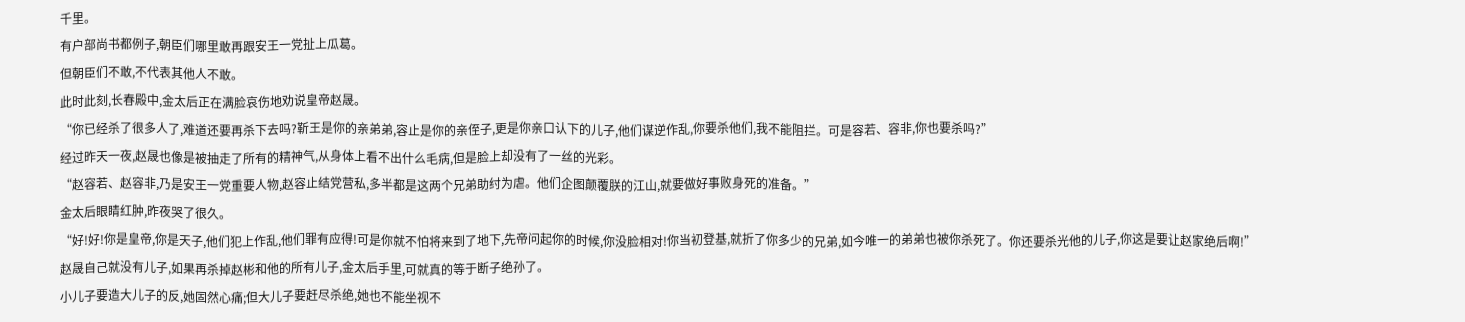千里。
有户部尚书都例子,朝臣们哪里敢再跟安王一党扯上瓜葛。
但朝臣们不敢,不代表其他人不敢。
此时此刻,长春殿中,金太后正在满脸哀伤地劝说皇帝赵晟。
“你已经杀了很多人了,难道还要再杀下去吗?靳王是你的亲弟弟,容止是你的亲侄子,更是你亲口认下的儿子,他们谋逆作乱,你要杀他们,我不能阻拦。可是容若、容非,你也要杀吗?”
经过昨天一夜,赵晟也像是被抽走了所有的精神气,从身体上看不出什么毛病,但是脸上却没有了一丝的光彩。
“赵容若、赵容非,乃是安王一党重要人物,赵容止结党营私,多半都是这两个兄弟助纣为虐。他们企图颠覆朕的江山,就要做好事败身死的准备。”
金太后眼睛红肿,昨夜哭了很久。
“好!好!你是皇帝,你是天子,他们犯上作乱,他们罪有应得!可是你就不怕将来到了地下,先帝问起你的时候,你没脸相对!你当初登基,就折了你多少的兄弟,如今唯一的弟弟也被你杀死了。你还要杀光他的儿子,你这是要让赵家绝后啊!”
赵晟自己就没有儿子,如果再杀掉赵彬和他的所有儿子,金太后手里,可就真的等于断子绝孙了。
小儿子要造大儿子的反,她固然心痛;但大儿子要赶尽杀绝,她也不能坐视不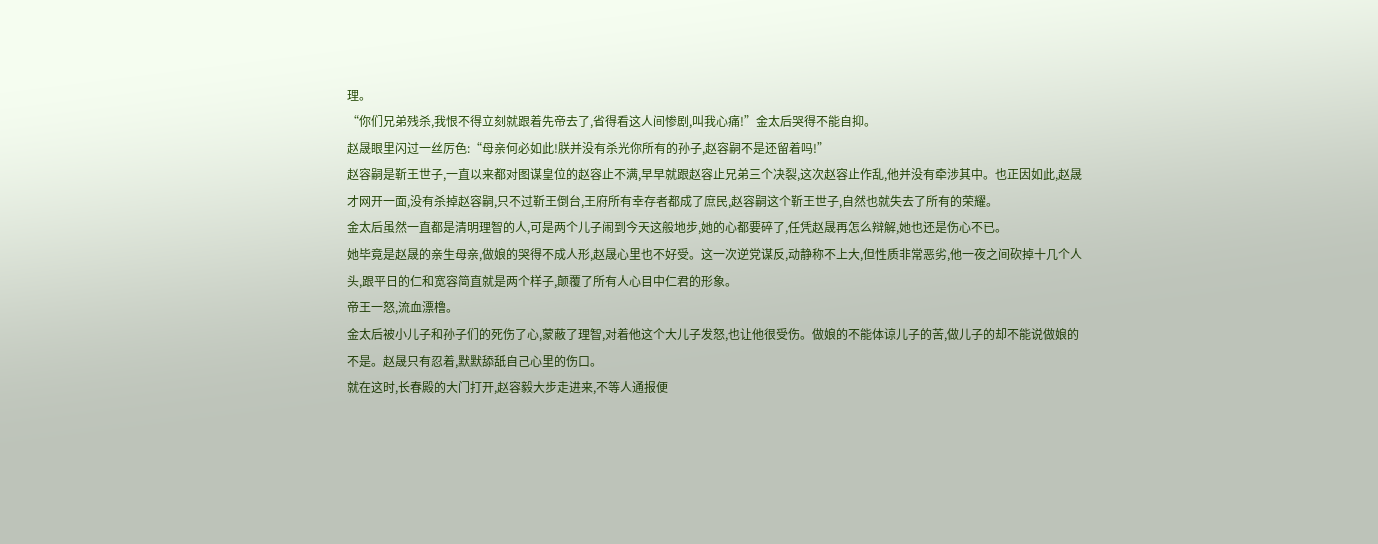理。
“你们兄弟残杀,我恨不得立刻就跟着先帝去了,省得看这人间惨剧,叫我心痛!”金太后哭得不能自抑。
赵晟眼里闪过一丝厉色:“母亲何必如此!朕并没有杀光你所有的孙子,赵容嗣不是还留着吗!”
赵容嗣是靳王世子,一直以来都对图谋皇位的赵容止不满,早早就跟赵容止兄弟三个决裂,这次赵容止作乱,他并没有牵涉其中。也正因如此,赵晟才网开一面,没有杀掉赵容嗣,只不过靳王倒台,王府所有幸存者都成了庶民,赵容嗣这个靳王世子,自然也就失去了所有的荣耀。
金太后虽然一直都是清明理智的人,可是两个儿子闹到今天这般地步,她的心都要碎了,任凭赵晟再怎么辩解,她也还是伤心不已。
她毕竟是赵晟的亲生母亲,做娘的哭得不成人形,赵晟心里也不好受。这一次逆党谋反,动静称不上大,但性质非常恶劣,他一夜之间砍掉十几个人头,跟平日的仁和宽容简直就是两个样子,颠覆了所有人心目中仁君的形象。
帝王一怒,流血漂橹。
金太后被小儿子和孙子们的死伤了心,蒙蔽了理智,对着他这个大儿子发怒,也让他很受伤。做娘的不能体谅儿子的苦,做儿子的却不能说做娘的不是。赵晟只有忍着,默默舔舐自己心里的伤口。
就在这时,长春殿的大门打开,赵容毅大步走进来,不等人通报便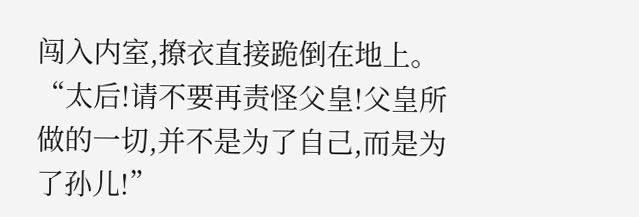闯入内室,撩衣直接跪倒在地上。
“太后!请不要再责怪父皇!父皇所做的一切,并不是为了自己,而是为了孙儿!”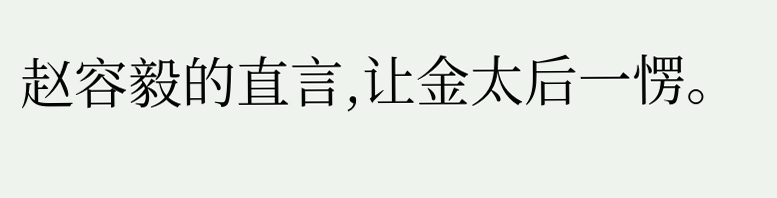赵容毅的直言,让金太后一愣。